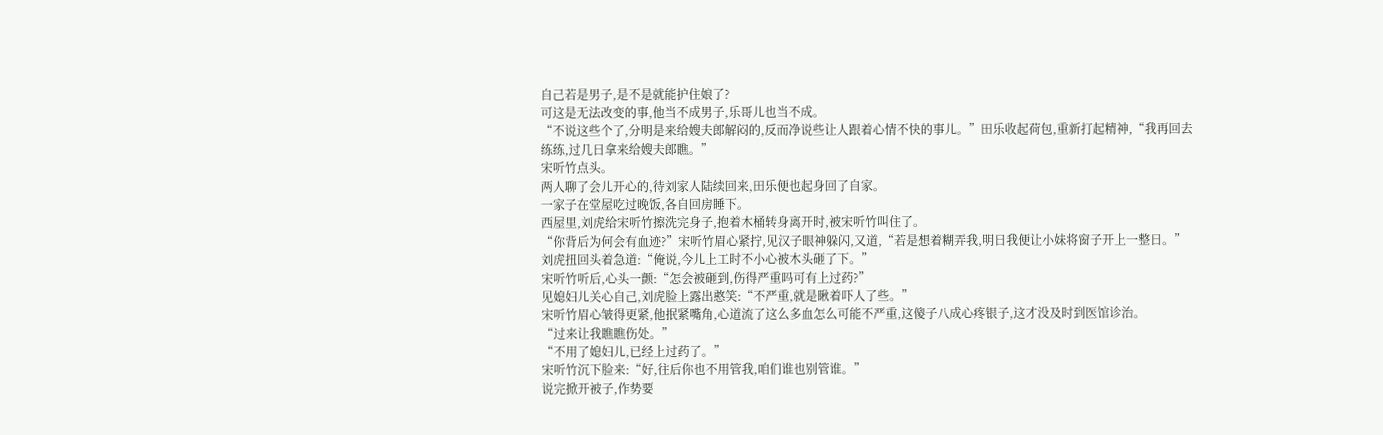自己若是男子,是不是就能护住娘了?
可这是无法改变的事,他当不成男子,乐哥儿也当不成。
“不说这些个了,分明是来给嫂夫郎解闷的,反而净说些让人跟着心情不快的事儿。”田乐收起荷包,重新打起精神,“我再回去练练,过几日拿来给嫂夫郎瞧。”
宋听竹点头。
两人聊了会儿开心的,待刘家人陆续回来,田乐便也起身回了自家。
一家子在堂屋吃过晚饭,各自回房睡下。
西屋里,刘虎给宋听竹擦洗完身子,抱着木桶转身离开时,被宋听竹叫住了。
“你背后为何会有血迹?”宋听竹眉心紧拧,见汉子眼神躲闪,又道,“若是想着糊弄我,明日我便让小妹将窗子开上一整日。”
刘虎扭回头着急道:“俺说,今儿上工时不小心被木头砸了下。”
宋听竹听后,心头一颤:“怎会被砸到,伤得严重吗可有上过药?”
见媳妇儿关心自己,刘虎脸上露出憨笑:“不严重,就是瞅着吓人了些。”
宋听竹眉心皱得更紧,他抿紧嘴角,心道流了这么多血怎么可能不严重,这傻子八成心疼银子,这才没及时到医馆诊治。
“过来让我瞧瞧伤处。”
“不用了媳妇儿,已经上过药了。”
宋听竹沉下脸来:“好,往后你也不用管我,咱们谁也别管谁。”
说完掀开被子,作势要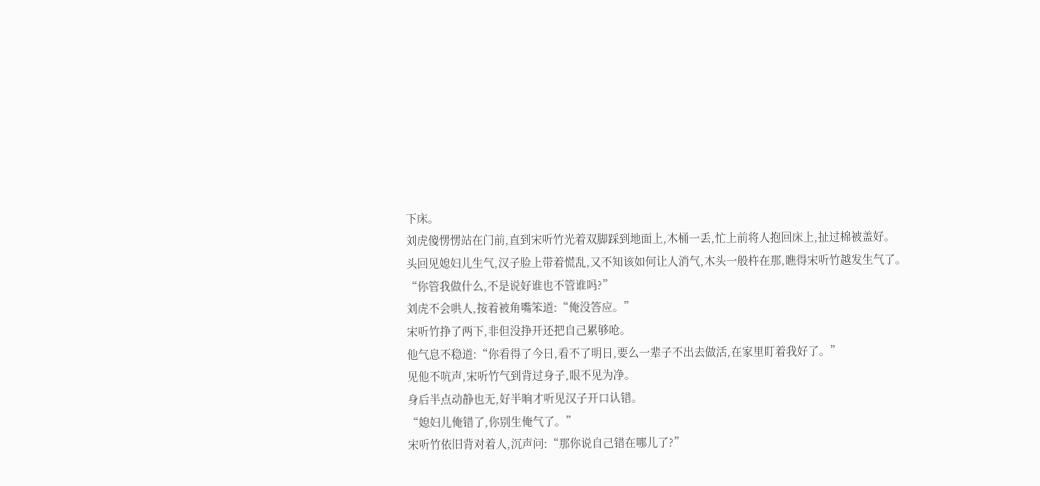下床。
刘虎傻愣愣站在门前,直到宋听竹光着双脚踩到地面上,木桶一丢,忙上前将人抱回床上,扯过棉被盖好。
头回见媳妇儿生气,汉子脸上带着慌乱,又不知该如何让人消气,木头一般杵在那,瞧得宋听竹越发生气了。
“你管我做什么,不是说好谁也不管谁吗?”
刘虎不会哄人,按着被角嘴笨道:“俺没答应。”
宋听竹挣了两下,非但没挣开还把自己累够呛。
他气息不稳道:“你看得了今日,看不了明日,要么一辈子不出去做活,在家里盯着我好了。”
见他不吭声,宋听竹气到背过身子,眼不见为净。
身后半点动静也无,好半晌才听见汉子开口认错。
“媳妇儿俺错了,你别生俺气了。”
宋听竹依旧背对着人,沉声问:“那你说自己错在哪儿了?”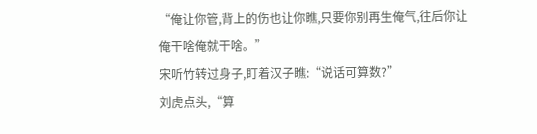“俺让你管,背上的伤也让你瞧,只要你别再生俺气,往后你让俺干啥俺就干啥。”
宋听竹转过身子,盯着汉子瞧:“说话可算数?”
刘虎点头,“算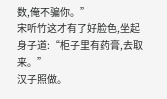数,俺不骗你。”
宋听竹这才有了好脸色,坐起身子道:“柜子里有药膏,去取来。”
汉子照做。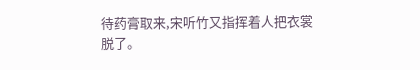待药膏取来,宋听竹又指挥着人把衣裳脱了。